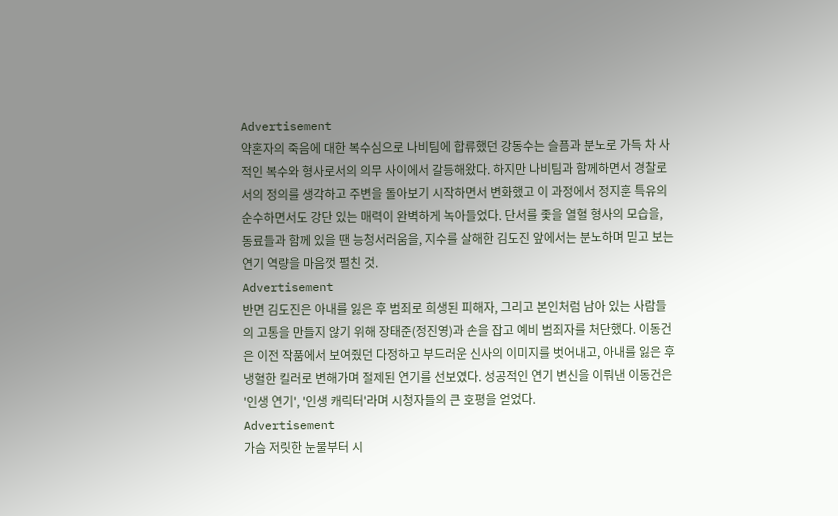Advertisement
약혼자의 죽음에 대한 복수심으로 나비팀에 합류했던 강동수는 슬픔과 분노로 가득 차 사적인 복수와 형사로서의 의무 사이에서 갈등해왔다. 하지만 나비팀과 함께하면서 경찰로서의 정의를 생각하고 주변을 돌아보기 시작하면서 변화했고 이 과정에서 정지훈 특유의 순수하면서도 강단 있는 매력이 완벽하게 녹아들었다. 단서를 좇을 열혈 형사의 모습을, 동료들과 함께 있을 땐 능청서러움을, 지수를 살해한 김도진 앞에서는 분노하며 믿고 보는 연기 역량을 마음껏 펼친 것.
Advertisement
반면 김도진은 아내를 잃은 후 범죄로 희생된 피해자, 그리고 본인처럼 남아 있는 사람들의 고통을 만들지 않기 위해 장태준(정진영)과 손을 잡고 예비 범죄자를 처단했다. 이동건은 이전 작품에서 보여줬던 다정하고 부드러운 신사의 이미지를 벗어내고, 아내를 잃은 후 냉혈한 킬러로 변해가며 절제된 연기를 선보였다. 성공적인 연기 변신을 이뤄낸 이동건은 '인생 연기', '인생 캐릭터'라며 시청자들의 큰 호평을 얻었다.
Advertisement
가슴 저릿한 눈물부터 시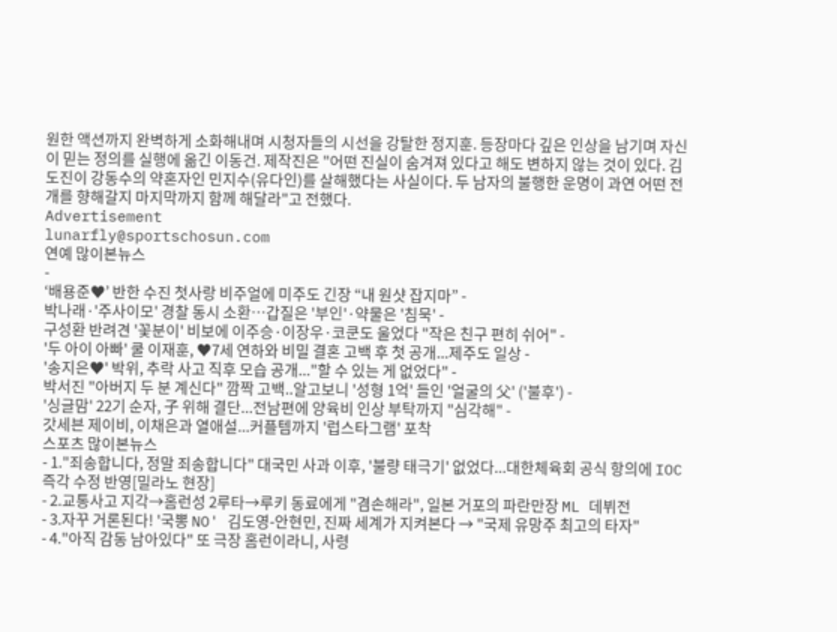원한 액션까지 완벽하게 소화해내며 시청자들의 시선을 강탈한 정지훈. 등장마다 깊은 인상을 남기며 자신이 믿는 정의를 실행에 옮긴 이동건. 제작진은 "어떤 진실이 숨겨져 있다고 해도 변하지 않는 것이 있다. 김도진이 강동수의 약혼자인 민지수(유다인)를 살해했다는 사실이다. 두 남자의 불행한 운명이 과연 어떤 전개를 향해갈지 마지막까지 함께 해달라"고 전했다.
Advertisement
lunarfly@sportschosun.com
연예 많이본뉴스
-
‘배용준♥’ 반한 수진 첫사랑 비주얼에 미주도 긴장 “내 원샷 잡지마” -
박나래·'주사이모' 경찰 동시 소환…갑질은 '부인'·약물은 '침묵' -
구성환 반려견 '꽃분이' 비보에 이주승·이장우·코쿤도 울었다 "작은 친구 편히 쉬어" -
'두 아이 아빠' 쿨 이재훈, ♥7세 연하와 비밀 결혼 고백 후 첫 공개...제주도 일상 -
'송지은♥' 박위, 추락 사고 직후 모습 공개..."할 수 있는 게 없었다" -
박서진 "아버지 두 분 계신다" 깜짝 고백..알고보니 '성형 1억' 들인 '얼굴의 父' ('불후') -
'싱글맘' 22기 순자, 子 위해 결단...전남편에 양육비 인상 부탁까지 "심각해" -
갓세븐 제이비, 이채은과 열애설...커플템까지 '럽스타그램' 포착
스포츠 많이본뉴스
- 1."죄송합니다, 정말 죄송합니다" 대국민 사과 이후, '불량 태극기' 없었다...대한체육회 공식 항의에 IOC 즉각 수정 반영[밀라노 현장]
- 2.교통사고 지각→홈런성 2루타→루키 동료에게 "겸손해라", 일본 거포의 파란만장 ML 데뷔전
- 3.자꾸 거론된다! '국뽕 NO' 김도영-안현민, 진짜 세계가 지켜본다 → "국제 유망주 최고의 타자"
- 4."아직 감동 남아있다" 또 극장 홈런이라니, 사령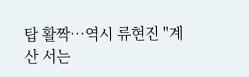탑 활짝…역시 류현진 "계산 서는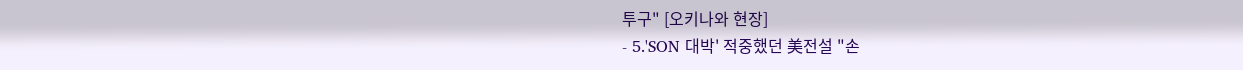투구" [오키나와 현장]
- 5.'SON 대박' 적중했던 美전설 "손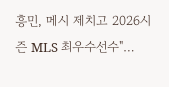흥민, 메시 제치고 2026시즌 MLS 최우수선수"…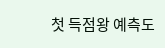첫 득점왕 예측도